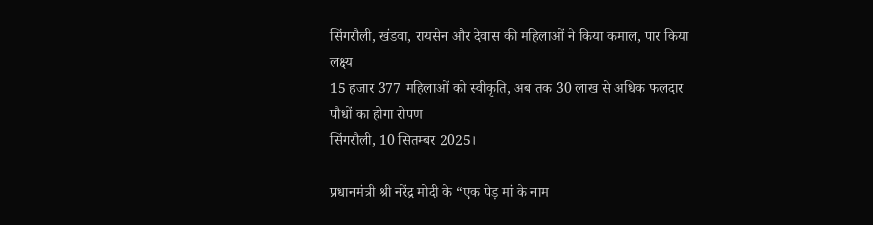सिंगरौली, खंडवा, रायसेन और देवास की महिलाओं ने किया कमाल, पार किया लक्ष्य
15 हजार 377 महिलाओं को स्वीकृति, अब तक 30 लाख से अधिक फलदार पौधों का होगा रोपण
सिंगरौली, 10 सितम्बर 2025।

प्रधानमंत्री श्री नरेंद्र मोदी के “एक पेड़ मां के नाम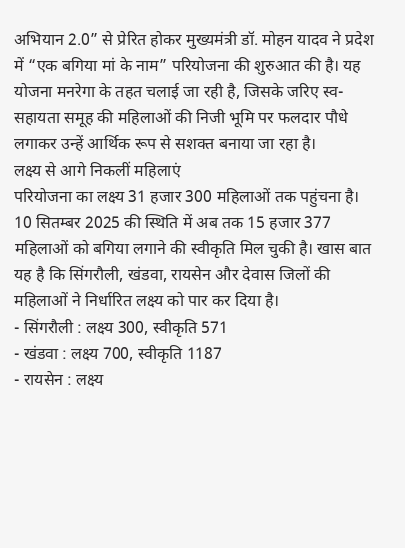अभियान 2.0” से प्रेरित होकर मुख्यमंत्री डॉ. मोहन यादव ने प्रदेश में “एक बगिया मां के नाम” परियोजना की शुरुआत की है। यह योजना मनरेगा के तहत चलाई जा रही है, जिसके जरिए स्व-सहायता समूह की महिलाओं की निजी भूमि पर फलदार पौधे लगाकर उन्हें आर्थिक रूप से सशक्त बनाया जा रहा है।
लक्ष्य से आगे निकलीं महिलाएं
परियोजना का लक्ष्य 31 हजार 300 महिलाओं तक पहुंचना है। 10 सितम्बर 2025 की स्थिति में अब तक 15 हजार 377 महिलाओं को बगिया लगाने की स्वीकृति मिल चुकी है। खास बात यह है कि सिंगरौली, खंडवा, रायसेन और देवास जिलों की महिलाओं ने निर्धारित लक्ष्य को पार कर दिया है।
- सिंगरौली : लक्ष्य 300, स्वीकृति 571
- खंडवा : लक्ष्य 700, स्वीकृति 1187
- रायसेन : लक्ष्य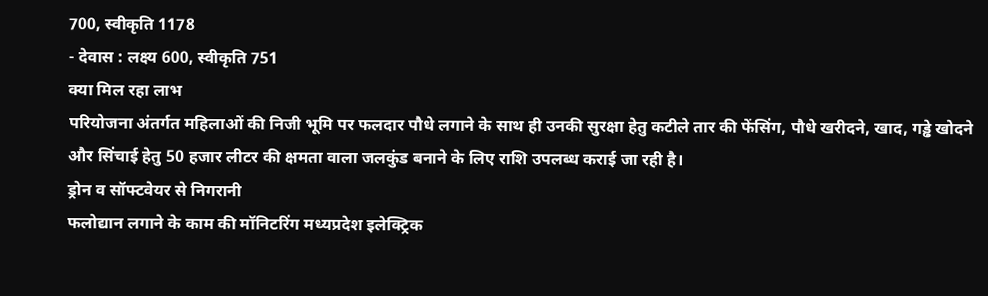700, स्वीकृति 1178
- देवास : लक्ष्य 600, स्वीकृति 751
क्या मिल रहा लाभ
परियोजना अंतर्गत महिलाओं की निजी भूमि पर फलदार पौधे लगाने के साथ ही उनकी सुरक्षा हेतु कटीले तार की फेंसिंग, पौधे खरीदने, खाद, गड्ढे खोदने और सिंचाई हेतु 50 हजार लीटर की क्षमता वाला जलकुंड बनाने के लिए राशि उपलब्ध कराई जा रही है।
ड्रोन व सॉफ्टवेयर से निगरानी
फलोद्यान लगाने के काम की मॉनिटरिंग मध्यप्रदेश इलेक्ट्रिक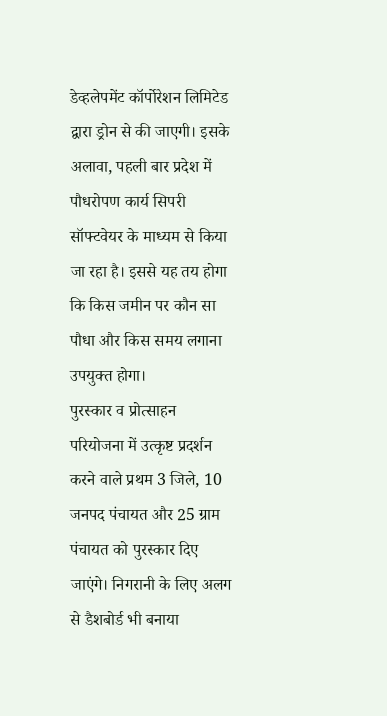डेव्हलेपमेंट कॉर्पोरेशन लिमिटेड द्वारा ड्रोन से की जाएगी। इसके अलावा, पहली बार प्रदेश में पौधरोपण कार्य सिपरी सॉफ्टवेयर के माध्यम से किया जा रहा है। इससे यह तय होगा कि किस जमीन पर कौन सा पौधा और किस समय लगाना उपयुक्त होगा।
पुरस्कार व प्रोत्साहन
परियोजना में उत्कृष्ट प्रदर्शन करने वाले प्रथम 3 जिले, 10 जनपद पंचायत और 25 ग्राम पंचायत को पुरस्कार दिए जाएंगे। निगरानी के लिए अलग से डैशबोर्ड भी बनाया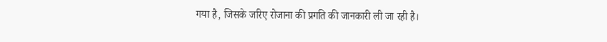गया है, जिसके जरिए रोजाना की प्रगति की जानकारी ली जा रही है।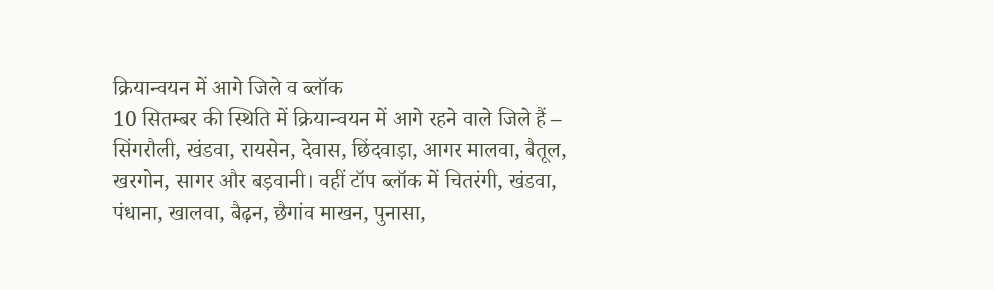क्रियान्वयन में आगे जिले व ब्लॉक
10 सितम्बर की स्थिति में क्रियान्वयन में आगे रहने वाले जिले हैं – सिंगरौली, खंडवा, रायसेन, देवास, छिंदवाड़ा, आगर मालवा, बैतूल, खरगोन, सागर और बड़वानी। वहीं टॉप ब्लॉक में चितरंगी, खंडवा, पंधाना, खालवा, बैढ़न, छैगांव माखन, पुनासा,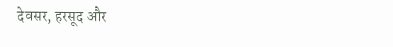देवसर, हरसूद और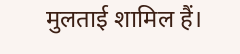मुलताई शामिल हैं।